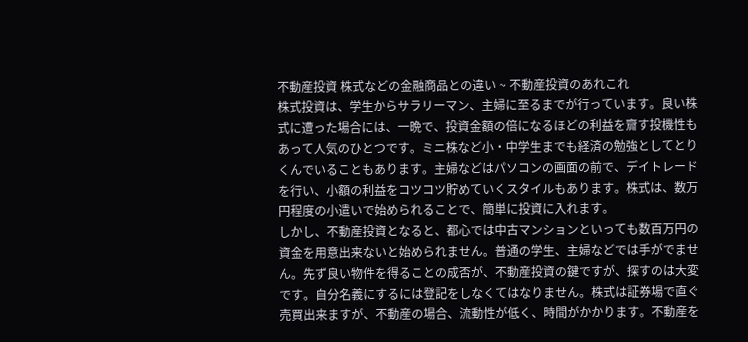不動産投資 株式などの金融商品との違い ~ 不動産投資のあれこれ
株式投資は、学生からサラリーマン、主婦に至るまでが行っています。良い株式に遭った場合には、一晩で、投資金額の倍になるほどの利益を齎す投機性もあって人気のひとつです。ミニ株など小・中学生までも経済の勉強としてとりくんでいることもあります。主婦などはパソコンの画面の前で、デイトレードを行い、小額の利益をコツコツ貯めていくスタイルもあります。株式は、数万円程度の小遣いで始められることで、簡単に投資に入れます。
しかし、不動産投資となると、都心では中古マンションといっても数百万円の資金を用意出来ないと始められません。普通の学生、主婦などでは手がでません。先ず良い物件を得ることの成否が、不動産投資の鍵ですが、探すのは大変です。自分名義にするには登記をしなくてはなりません。株式は証券場で直ぐ売買出来ますが、不動産の場合、流動性が低く、時間がかかります。不動産を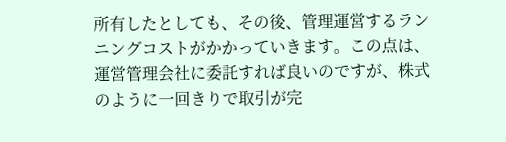所有したとしても、その後、管理運営するランニングコストがかかっていきます。この点は、運営管理会社に委託すれば良いのですが、株式のように一回きりで取引が完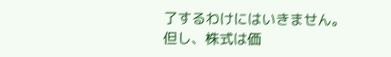了するわけにはいきません。
但し、株式は価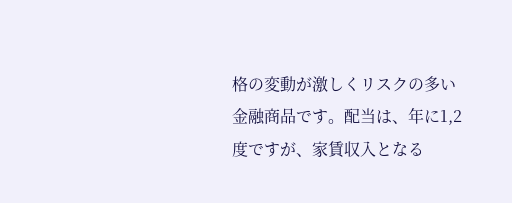格の変動が激しくリスクの多い金融商品です。配当は、年に1,2度ですが、家賃収入となる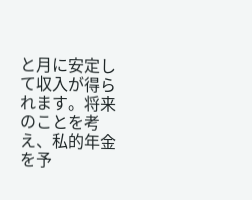と月に安定して収入が得られます。将来のことを考え、私的年金を予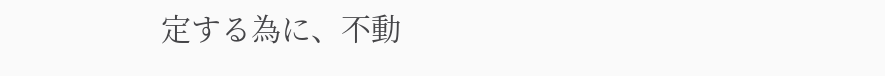定する為に、不動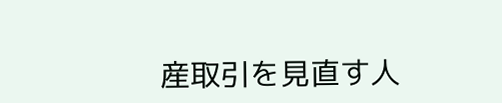産取引を見直す人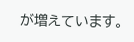が増えています。